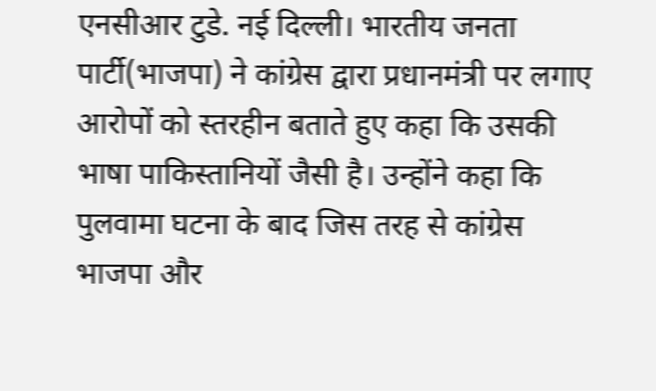एनसीआर टुडे. नई दिल्ली। भारतीय जनता पार्टी(भाजपा) ने कांग्रेस द्वारा प्रधानमंत्री पर लगाए आरोपों को स्तरहीन बताते हुए कहा कि उसकी भाषा पाकिस्तानियों जैसी है। उन्होंने कहा कि पुलवामा घटना के बाद जिस तरह से कांग्रेस भाजपा और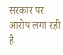सरकार पर आरोप लगा रही है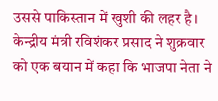उससे पाकिस्तान में खुशी की लहर है।
केन्द्रीय मंत्री रविशंकर प्रसाद ने शुक्रवार को एक बयान में कहा कि भाजपा नेता ने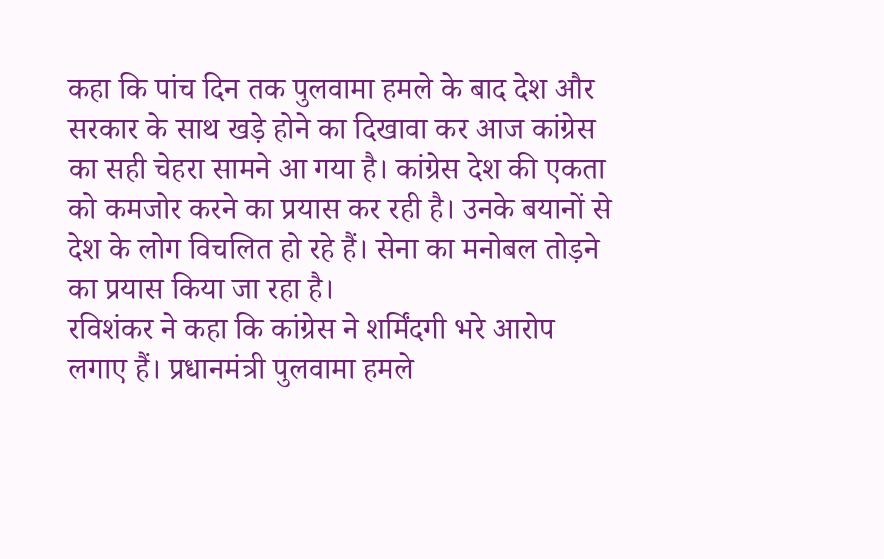कहा कि पांच दिन तक पुलवामा हमले के बाद देश और सरकार के साथ खड़े होने का दिखावा कर आज कांग्रेस का सही चेहरा सामने आ गया है। कांग्रेस देश की एकता को कमजोर करने का प्रयास कर रही है। उनके बयानों से देश के लोग विचलित हो रहे हैं। सेना का मनोबल तोड़ने का प्रयास किया जा रहा है।
रविशंकर ने कहा कि कांग्रेस ने शर्मिंदगी भरे आरोप लगाए हैं। प्रधानमंत्री पुलवामा हमले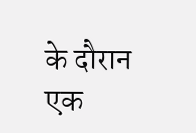के दौरान एक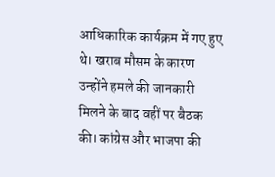आधिकारिक कार्यक्रम में गए हुए थे। खराब मौसम के कारण उन्होंने हमले की जानकारी मिलने के बाद वहीं पर बैठक की। कांग्रेस और भाजपा की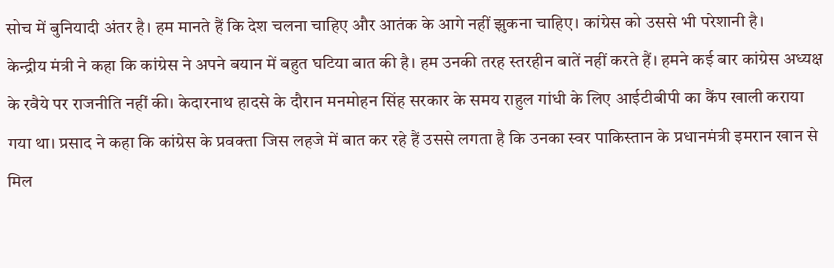सोच में बुनियादी अंतर है। हम मानते हैं कि देश चलना चाहिए और आतंक के आगे नहीं झुकना चाहिए। कांग्रेस को उससे भी परेशानी है।
केन्द्रीय मंत्री ने कहा कि कांग्रेस ने अपने बयान में बहुत घटिया बात की है। हम उनकी तरह स्तरहीन बातें नहीं करते हैं। हमने कई बार कांग्रेस अध्यक्ष के रवैये पर राजनीति नहीं की। केदारनाथ हादसे के दौरान मनमोहन सिंह सरकार के समय राहुल गांधी के लिए आईटीबीपी का कैंप खाली कराया गया था। प्रसाद ने कहा कि कांग्रेस के प्रवक्ता जिस लहजे में बात कर रहे हैं उससे लगता है कि उनका स्वर पाकिस्तान के प्रधानमंत्री इमरान खान से मिल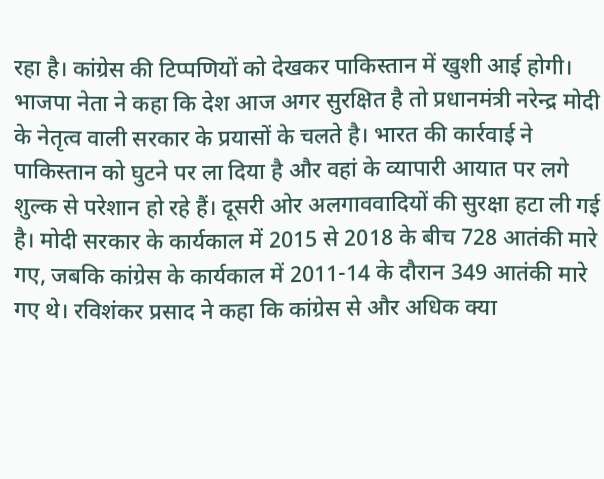रहा है। कांग्रेस की टिप्पणियों को देखकर पाकिस्तान में खुशी आई होगी।
भाजपा नेता ने कहा कि देश आज अगर सुरक्षित है तो प्रधानमंत्री नरेन्द्र मोदी के नेतृत्व वाली सरकार के प्रयासों के चलते है। भारत की कार्रवाई ने पाकिस्तान को घुटने पर ला दिया है और वहां के व्यापारी आयात पर लगे शुल्क से परेशान हो रहे हैं। दूसरी ओर अलगाववादियों की सुरक्षा हटा ली गई है। मोदी सरकार के कार्यकाल में 2015 से 2018 के बीच 728 आतंकी मारे गए, जबकि कांग्रेस के कार्यकाल में 2011-14 के दौरान 349 आतंकी मारे गए थे। रविशंकर प्रसाद ने कहा कि कांग्रेस से और अधिक क्या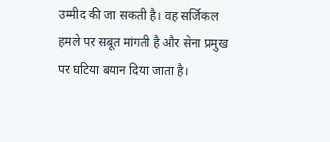उम्मीद की जा सकती है। वह सर्जिकल हमले पर सबूत मांगती है और सेना प्रमुख पर घटिया बयान दिया जाता है।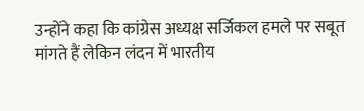उन्होंने कहा कि कांग्रेस अध्यक्ष सर्जिकल हमले पर सबूत मांगते हैं लेकिन लंदन में भारतीय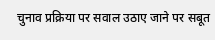चुनाव प्रक्रिया पर सवाल उठाए जाने पर सबूत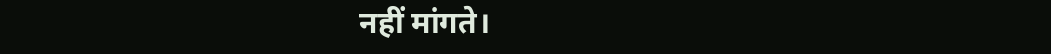नहीं मांगते।